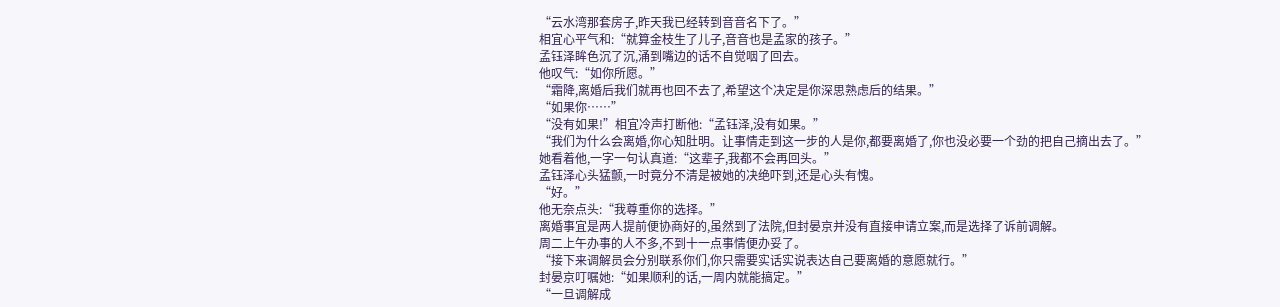“云水湾那套房子,昨天我已经转到音音名下了。”
相宜心平气和:“就算金枝生了儿子,音音也是孟家的孩子。”
孟钰泽眸色沉了沉,涌到嘴边的话不自觉咽了回去。
他叹气:“如你所愿。”
“霜降,离婚后我们就再也回不去了,希望这个决定是你深思熟虑后的结果。”
“如果你……”
“没有如果!”相宜冷声打断他:“孟钰泽,没有如果。”
“我们为什么会离婚,你心知肚明。让事情走到这一步的人是你,都要离婚了,你也没必要一个劲的把自己摘出去了。”
她看着他,一字一句认真道:“这辈子,我都不会再回头。”
孟钰泽心头猛颤,一时竟分不清是被她的决绝吓到,还是心头有愧。
“好。”
他无奈点头:“我尊重你的选择。”
离婚事宜是两人提前便协商好的,虽然到了法院,但封晏京并没有直接申请立案,而是选择了诉前调解。
周二上午办事的人不多,不到十一点事情便办妥了。
“接下来调解员会分别联系你们,你只需要实话实说表达自己要离婚的意愿就行。”
封晏京叮嘱她:“如果顺利的话,一周内就能搞定。”
“一旦调解成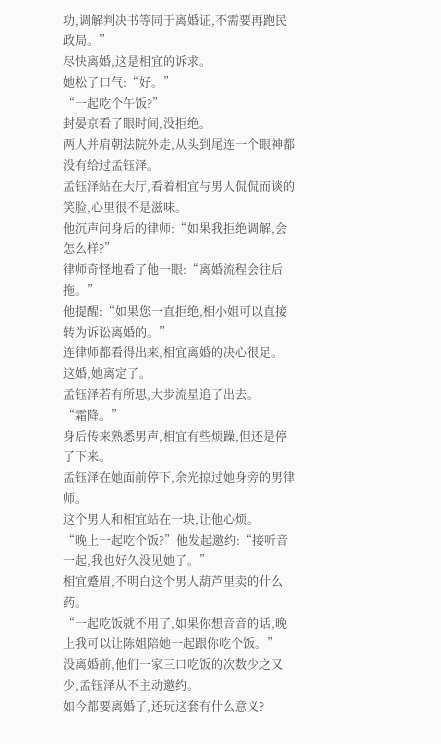功,调解判决书等同于离婚证,不需要再跑民政局。”
尽快离婚,这是相宜的诉求。
她松了口气:“好。”
“一起吃个午饭?”
封晏京看了眼时间,没拒绝。
两人并肩朝法院外走,从头到尾连一个眼神都没有给过孟钰泽。
孟钰泽站在大厅,看着相宜与男人侃侃而谈的笑脸,心里很不是滋味。
他沉声问身后的律师:“如果我拒绝调解,会怎么样?”
律师奇怪地看了他一眼:“离婚流程会往后拖。”
他提醒:“如果您一直拒绝,相小姐可以直接转为诉讼离婚的。”
连律师都看得出来,相宜离婚的决心很足。
这婚,她离定了。
孟钰泽若有所思,大步流星追了出去。
“霜降。”
身后传来熟悉男声,相宜有些烦躁,但还是停了下来。
孟钰泽在她面前停下,余光掠过她身旁的男律师。
这个男人和相宜站在一块,让他心烦。
“晚上一起吃个饭?”他发起邀约:“接听音一起,我也好久没见她了。”
相宜蹙眉,不明白这个男人葫芦里卖的什么药。
“一起吃饭就不用了,如果你想音音的话,晚上我可以让陈姐陪她一起跟你吃个饭。”
没离婚前,他们一家三口吃饭的次数少之又少,孟钰泽从不主动邀约。
如今都要离婚了,还玩这套有什么意义?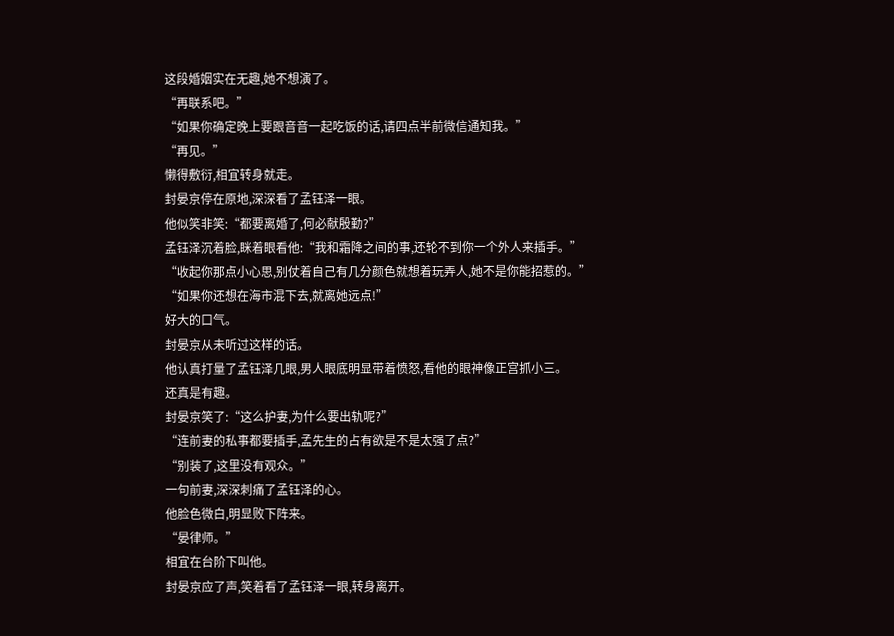这段婚姻实在无趣,她不想演了。
“再联系吧。”
“如果你确定晚上要跟音音一起吃饭的话,请四点半前微信通知我。”
“再见。”
懒得敷衍,相宜转身就走。
封晏京停在原地,深深看了孟钰泽一眼。
他似笑非笑:“都要离婚了,何必献殷勤?”
孟钰泽沉着脸,眯着眼看他:“我和霜降之间的事,还轮不到你一个外人来插手。”
“收起你那点小心思,别仗着自己有几分颜色就想着玩弄人,她不是你能招惹的。”
“如果你还想在海市混下去,就离她远点!”
好大的口气。
封晏京从未听过这样的话。
他认真打量了孟钰泽几眼,男人眼底明显带着愤怒,看他的眼神像正宫抓小三。
还真是有趣。
封晏京笑了:“这么护妻,为什么要出轨呢?”
“连前妻的私事都要插手,孟先生的占有欲是不是太强了点?”
“别装了,这里没有观众。”
一句前妻,深深刺痛了孟钰泽的心。
他脸色微白,明显败下阵来。
“晏律师。”
相宜在台阶下叫他。
封晏京应了声,笑着看了孟钰泽一眼,转身离开。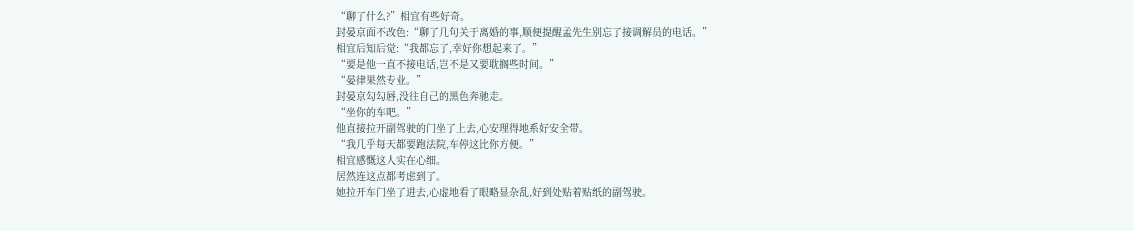“聊了什么?”相宜有些好奇。
封晏京面不改色:“聊了几句关于离婚的事,顺便提醒孟先生别忘了接调解员的电话。”
相宜后知后觉:“我都忘了,幸好你想起来了。”
“要是他一直不接电话,岂不是又要耽搁些时间。”
“晏律果然专业。”
封晏京勾勾唇,没往自己的黑色奔驰走。
“坐你的车吧。”
他直接拉开副驾驶的门坐了上去,心安理得地系好安全带。
“我几乎每天都要跑法院,车停这比你方便。”
相宜感慨这人实在心细。
居然连这点都考虑到了。
她拉开车门坐了进去,心虚地看了眼略显杂乱,好到处贴着贴纸的副驾驶。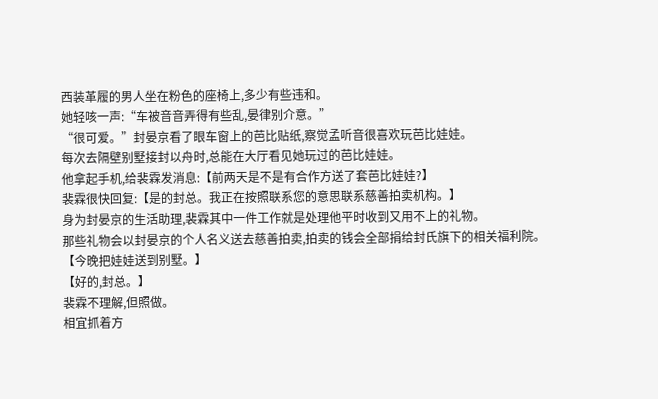西装革履的男人坐在粉色的座椅上,多少有些违和。
她轻咳一声:“车被音音弄得有些乱,晏律别介意。”
“很可爱。”封晏京看了眼车窗上的芭比贴纸,察觉孟听音很喜欢玩芭比娃娃。
每次去隔壁别墅接封以舟时,总能在大厅看见她玩过的芭比娃娃。
他拿起手机,给裴霖发消息:【前两天是不是有合作方送了套芭比娃娃?】
裴霖很快回复:【是的封总。我正在按照联系您的意思联系慈善拍卖机构。】
身为封晏京的生活助理,裴霖其中一件工作就是处理他平时收到又用不上的礼物。
那些礼物会以封晏京的个人名义送去慈善拍卖,拍卖的钱会全部捐给封氏旗下的相关福利院。
【今晚把娃娃送到别墅。】
【好的,封总。】
裴霖不理解,但照做。
相宜抓着方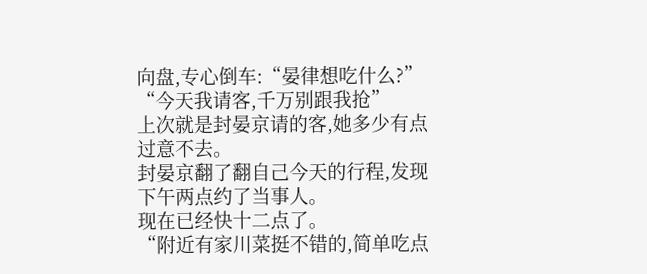向盘,专心倒车:“晏律想吃什么?”
“今天我请客,千万别跟我抢”
上次就是封晏京请的客,她多少有点过意不去。
封晏京翻了翻自己今天的行程,发现下午两点约了当事人。
现在已经快十二点了。
“附近有家川菜挺不错的,简单吃点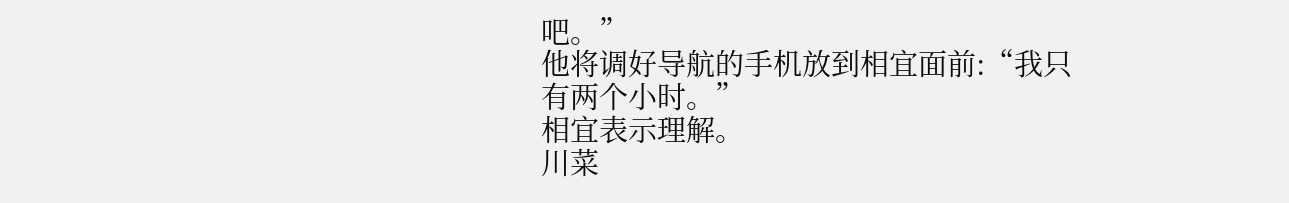吧。”
他将调好导航的手机放到相宜面前:“我只有两个小时。”
相宜表示理解。
川菜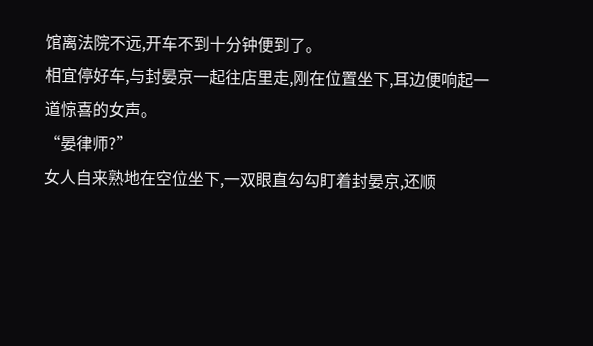馆离法院不远,开车不到十分钟便到了。
相宜停好车,与封晏京一起往店里走,刚在位置坐下,耳边便响起一道惊喜的女声。
“晏律师?”
女人自来熟地在空位坐下,一双眼直勾勾盯着封晏京,还顺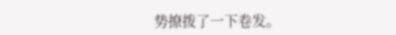势撩拨了一下卷发。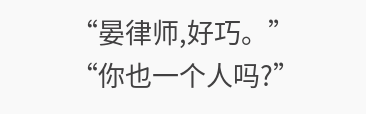“晏律师,好巧。”
“你也一个人吗?”